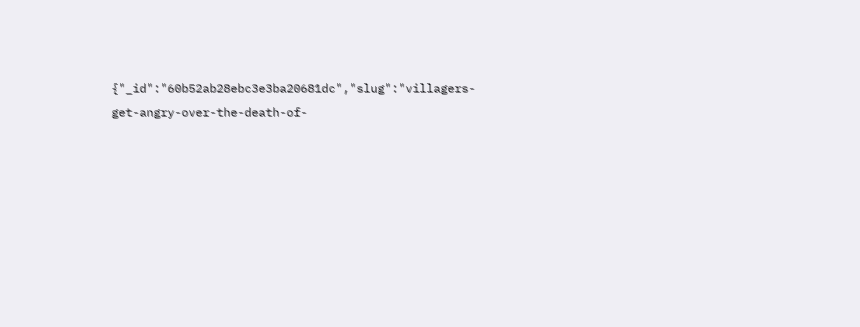{"_id":"60b52ab28ebc3e3ba20681dc","slug":"villagers-get-angry-over-the-death-of-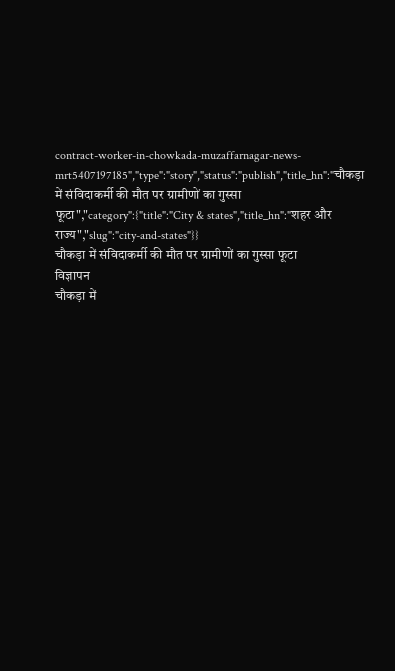contract-worker-in-chowkada-muzaffarnagar-news-mrt5407197185","type":"story","status":"publish","title_hn":"चौकड़ा में संविदाकर्मी की मौत पर ग्रामीणों का गुस्सा फूटा","category":{"title":"City & states","title_hn":"शहर और राज्य","slug":"city-and-states"}}
चौकड़ा में संविदाकर्मी की मौत पर ग्रामीणों का गुस्सा फूटा
विज्ञापन
चौकड़ा में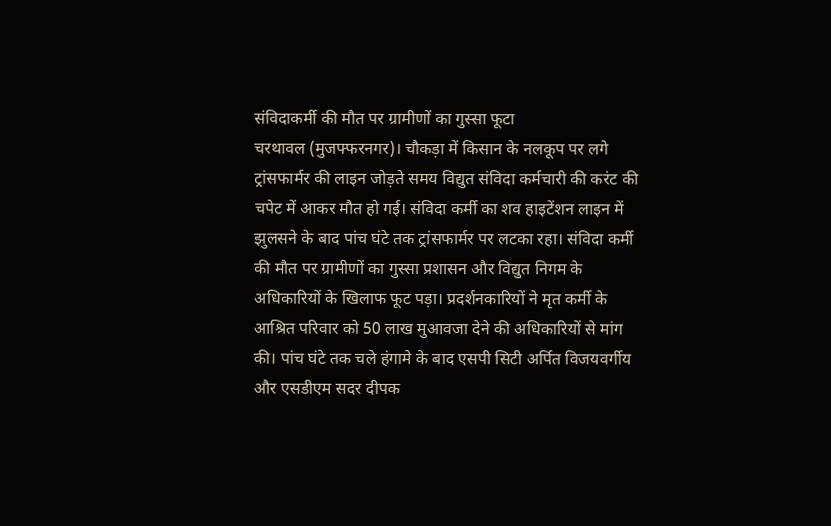संविदाकर्मी की मौत पर ग्रामीणों का गुस्सा फूटा
चरथावल (मुजफ्फरनगर)। चौकड़ा में किसान के नलकूप पर लगे ट्रांसफार्मर की लाइन जोड़ते समय विद्युत संविदा कर्मचारी की करंट की चपेट में आकर मौत हो गई। संविदा कर्मी का शव हाइटेंशन लाइन में झुलसने के बाद पांच घंटे तक ट्रांसफार्मर पर लटका रहा। संविदा कर्मी की मौत पर ग्रामीणों का गुस्सा प्रशासन और विद्युत निगम के अधिकारियों के खिलाफ फूट पड़ा। प्रदर्शनकारियों ने मृत कर्मी के आश्रित परिवार को 50 लाख मुआवजा देने की अधिकारियों से मांग की। पांच घंटे तक चले हंगामे के बाद एसपी सिटी अर्पित विजयवर्गीय और एसडीएम सदर दीपक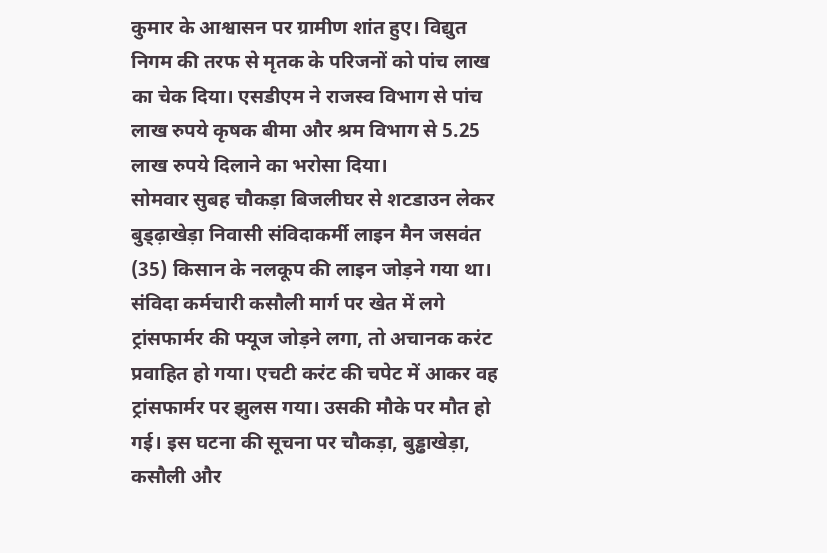कुमार के आश्वासन पर ग्रामीण शांत हुए। विद्युत निगम की तरफ से मृतक के परिजनों को पांच लाख का चेक दिया। एसडीएम ने राजस्व विभाग से पांच लाख रुपये कृषक बीमा और श्रम विभाग से 5.25 लाख रुपये दिलाने का भरोसा दिया।
सोमवार सुबह चौकड़ा बिजलीघर से शटडाउन लेकर बुड्ढ़ाखेड़ा निवासी संविदाकर्मी लाइन मैन जसवंत (35) किसान के नलकूप की लाइन जोड़ने गया था। संविदा कर्मचारी कसौली मार्ग पर खेत में लगे ट्रांसफार्मर की फ्यूज जोड़ने लगा, तो अचानक करंट प्रवाहित हो गया। एचटी करंट की चपेट में आकर वह ट्रांसफार्मर पर झुलस गया। उसकी मौके पर मौत हो गई। इस घटना की सूचना पर चौकड़ा, बुड्ढाखेड़ा, कसौली और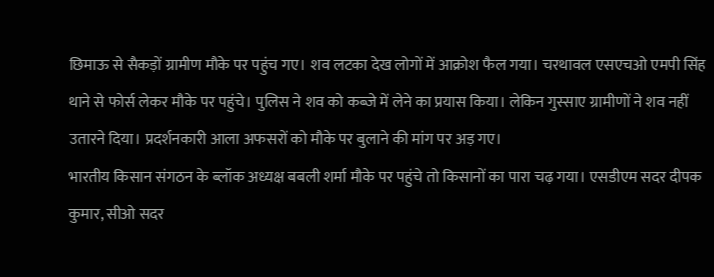छिमाऊ से सैकड़ों ग्रामीण मौके पर पहुंच गए। शव लटका देख लोगों में आक्रोश फैल गया। चरथावल एसएचओ एमपी सिंह थाने से फोर्स लेकर मौके पर पहुंचे। पुलिस ने शव को कब्जे में लेने का प्रयास किया। लेकिन गुस्साए ग्रामीणों ने शव नहीं उतारने दिया। प्रदर्शनकारी आला अफसरों को मौके पर बुलाने की मांग पर अड़ गए।
भारतीय किसान संगठन के ब्लॉक अध्यक्ष बबली शर्मा मौके पर पहुंचे तो किसानों का पारा चढ़ गया। एसडीएम सदर दीपक कुमार, सीओ सदर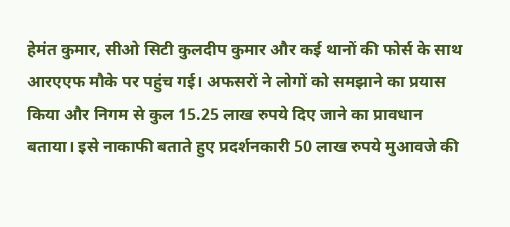हेमंत कुमार, सीओ सिटी कुलदीप कुमार और कई थानों की फोर्स के साथ आरएएफ मौके पर पहुंच गई। अफसरों ने लोगों को समझाने का प्रयास किया और निगम से कुल 15.25 लाख रुपये दिए जाने का प्रावधान बताया। इसे नाकाफी बताते हुए प्रदर्शनकारी 50 लाख रुपये मुआवजे की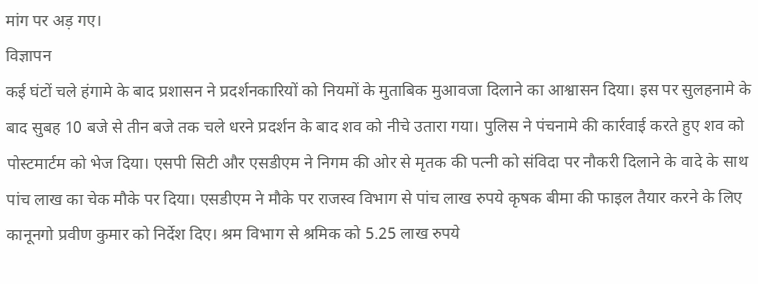मांग पर अड़ गए।
विज्ञापन
कई घंटों चले हंगामे के बाद प्रशासन ने प्रदर्शनकारियों को नियमों के मुताबिक मुआवजा दिलाने का आश्वासन दिया। इस पर सुलहनामे के बाद सुबह 10 बजे से तीन बजे तक चले धरने प्रदर्शन के बाद शव को नीचे उतारा गया। पुलिस ने पंचनामे की कार्रवाई करते हुए शव को पोस्टमार्टम को भेज दिया। एसपी सिटी और एसडीएम ने निगम की ओर से मृतक की पत्नी को संविदा पर नौकरी दिलाने के वादे के साथ पांच लाख का चेक मौके पर दिया। एसडीएम ने मौके पर राजस्व विभाग से पांच लाख रुपये कृषक बीमा की फाइल तैयार करने के लिए कानूनगो प्रवीण कुमार को निर्देश दिए। श्रम विभाग से श्रमिक को 5.25 लाख रुपये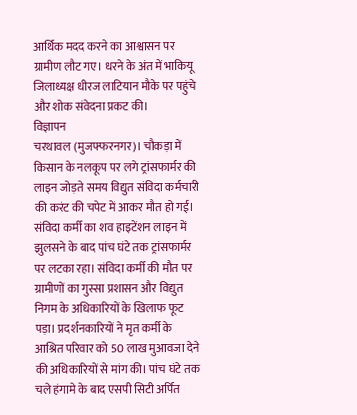आर्थिक मदद करने का आश्वासन पर ग्रामीण लौट गए। धरने के अंत में भाकियू जिलाध्यक्ष धीरज लाटियान मौके पर पहुंचे और शोक संवेदना प्रकट की।
विज्ञापन
चरथावल (मुजफ्फरनगर)। चौकड़ा में किसान के नलकूप पर लगे ट्रांसफार्मर की लाइन जोड़ते समय विद्युत संविदा कर्मचारी की करंट की चपेट में आकर मौत हो गई। संविदा कर्मी का शव हाइटेंशन लाइन में झुलसने के बाद पांच घंटे तक ट्रांसफार्मर पर लटका रहा। संविदा कर्मी की मौत पर ग्रामीणों का गुस्सा प्रशासन और विद्युत निगम के अधिकारियों के खिलाफ फूट पड़ा। प्रदर्शनकारियों ने मृत कर्मी के आश्रित परिवार को 50 लाख मुआवजा देने की अधिकारियों से मांग की। पांच घंटे तक चले हंगामे के बाद एसपी सिटी अर्पित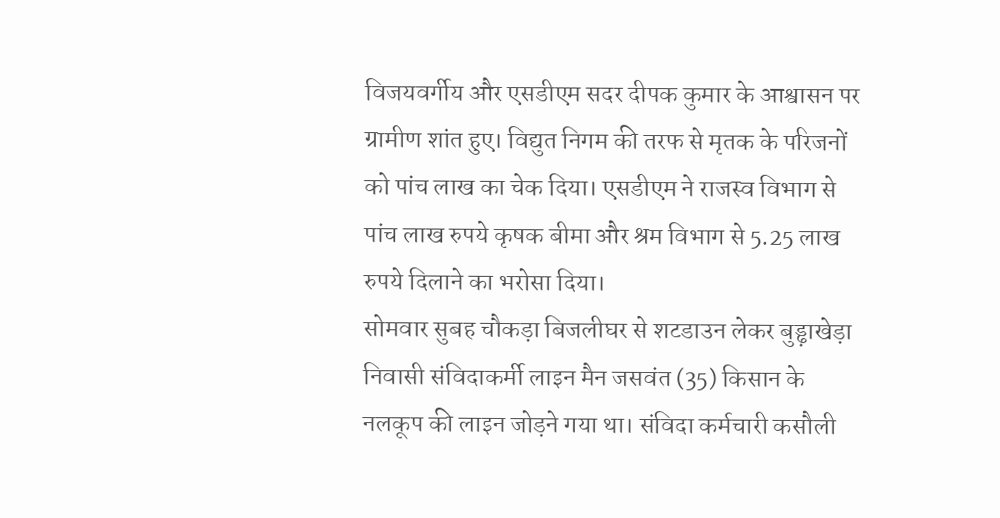विजयवर्गीय और एसडीएम सदर दीपक कुमार के आश्वासन पर ग्रामीण शांत हुए। विद्युत निगम की तरफ से मृतक के परिजनों को पांच लाख का चेक दिया। एसडीएम ने राजस्व विभाग से पांच लाख रुपये कृषक बीमा और श्रम विभाग से 5.25 लाख रुपये दिलाने का भरोसा दिया।
सोमवार सुबह चौकड़ा बिजलीघर से शटडाउन लेकर बुड्ढ़ाखेड़ा निवासी संविदाकर्मी लाइन मैन जसवंत (35) किसान के नलकूप की लाइन जोड़ने गया था। संविदा कर्मचारी कसौली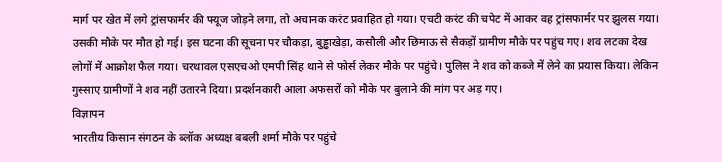मार्ग पर खेत में लगे ट्रांसफार्मर की फ्यूज जोड़ने लगा, तो अचानक करंट प्रवाहित हो गया। एचटी करंट की चपेट में आकर वह ट्रांसफार्मर पर झुलस गया। उसकी मौके पर मौत हो गई। इस घटना की सूचना पर चौकड़ा, बुड्ढाखेड़ा, कसौली और छिमाऊ से सैकड़ों ग्रामीण मौके पर पहुंच गए। शव लटका देख लोगों में आक्रोश फैल गया। चरथावल एसएचओ एमपी सिंह थाने से फोर्स लेकर मौके पर पहुंचे। पुलिस ने शव को कब्जे में लेने का प्रयास किया। लेकिन गुस्साए ग्रामीणों ने शव नहीं उतारने दिया। प्रदर्शनकारी आला अफसरों को मौके पर बुलाने की मांग पर अड़ गए।
विज्ञापन
भारतीय किसान संगठन के ब्लॉक अध्यक्ष बबली शर्मा मौके पर पहुंचे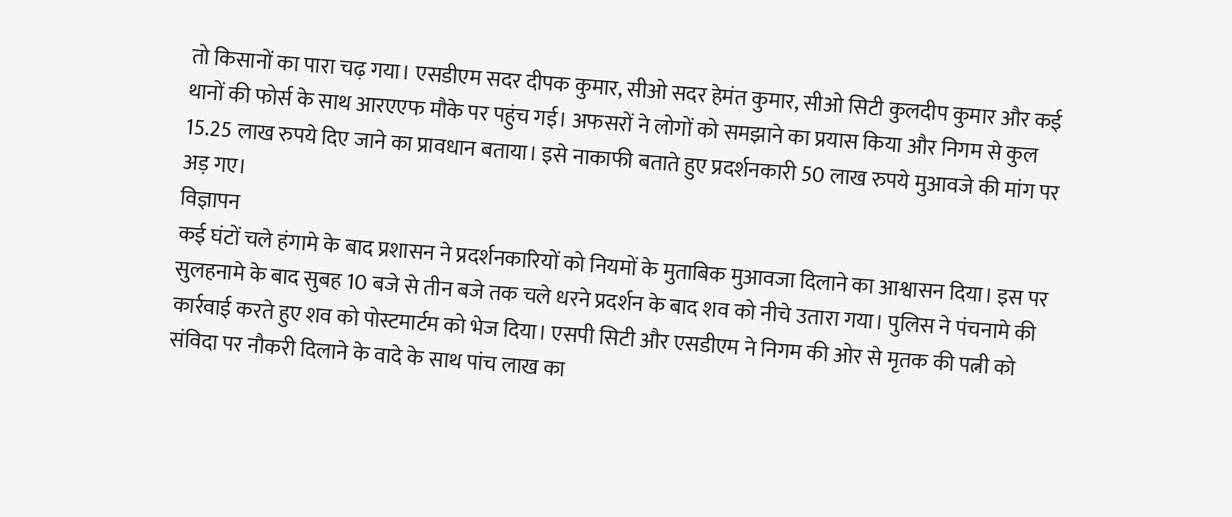तो किसानों का पारा चढ़ गया। एसडीएम सदर दीपक कुमार, सीओ सदर हेमंत कुमार, सीओ सिटी कुलदीप कुमार और कई थानों की फोर्स के साथ आरएएफ मौके पर पहुंच गई। अफसरों ने लोगों को समझाने का प्रयास किया और निगम से कुल 15.25 लाख रुपये दिए जाने का प्रावधान बताया। इसे नाकाफी बताते हुए प्रदर्शनकारी 50 लाख रुपये मुआवजे की मांग पर अड़ गए।
विज्ञापन
कई घंटों चले हंगामे के बाद प्रशासन ने प्रदर्शनकारियों को नियमों के मुताबिक मुआवजा दिलाने का आश्वासन दिया। इस पर सुलहनामे के बाद सुबह 10 बजे से तीन बजे तक चले धरने प्रदर्शन के बाद शव को नीचे उतारा गया। पुलिस ने पंचनामे की कार्रवाई करते हुए शव को पोस्टमार्टम को भेज दिया। एसपी सिटी और एसडीएम ने निगम की ओर से मृतक की पत्नी को संविदा पर नौकरी दिलाने के वादे के साथ पांच लाख का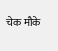चेक मौके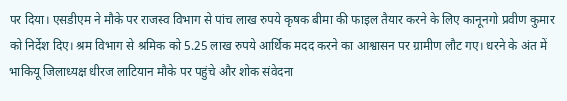पर दिया। एसडीएम ने मौके पर राजस्व विभाग से पांच लाख रुपये कृषक बीमा की फाइल तैयार करने के लिए कानूनगो प्रवीण कुमार को निर्देश दिए। श्रम विभाग से श्रमिक को 5.25 लाख रुपये आर्थिक मदद करने का आश्वासन पर ग्रामीण लौट गए। धरने के अंत में भाकियू जिलाध्यक्ष धीरज लाटियान मौके पर पहुंचे और शोक संवेदना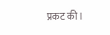प्रकट की।